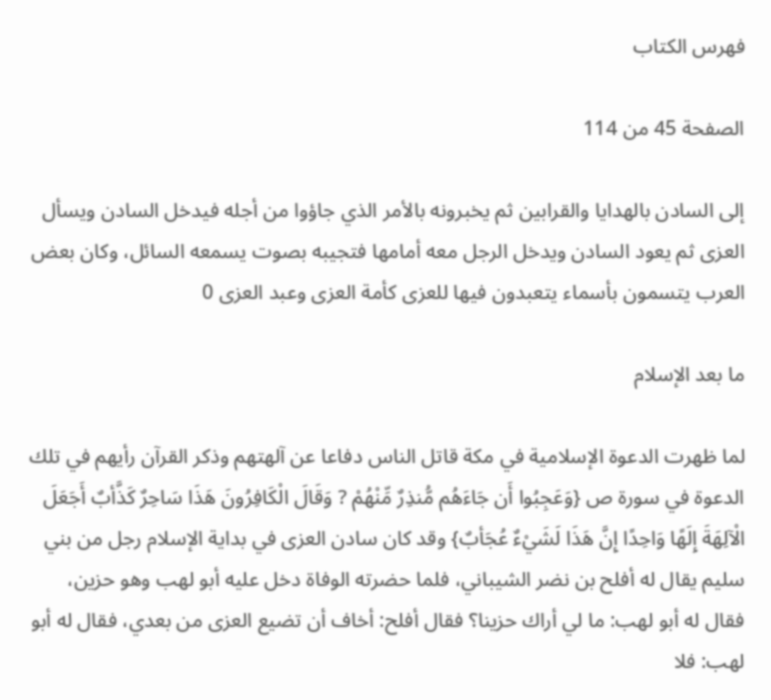فهرس الكتاب

الصفحة 45 من 114

إلى السادن بالهدايا والقرابين ثم يخبرونه بالأمر الذي جاؤوا من أجله فيدخل السادن ويسأل العزى ثم يعود السادن ويدخل الرجل معه أمامها فتجيبه بصوت يسمعه السائل، وكان بعض العرب يتسمون بأسماء يتعبدون فيها للعزى كأمة العزى وعبد العزى 0

ما بعد الإسلام

لما ظهرت الدعوة الإسلامية في مكة قاتل الناس دفاعا عن آلهتهم وذكر القرآن رأيهم في تلك الدعوة في سورة ص {وَعَجِبُوا أَن جَاءَهُم مُّنذِرٌ مِّنْهُمْ ? وَقَالَ الْكَافِرُونَ هَذَا سَاحِرٌ كَذَّأبٌ أَجَعَلَ الْآلِهَةَ إِلَهًا وَاحِدًا إِنَّ هَذَا لَشَيْءٌ عُجَأبٌ} وقد كان سادن العزى في بداية الإسلام رجل من بني سليم يقال له أفلح بن نضر الشيباني، فلما حضرته الوفاة دخل عليه أبو لهب وهو حزين، فقال له أبو لهب: ما لي أراك حزينا؟ فقال أفلح: أخاف أن تضيع العزى من بعدي، فقال له أبو لهب: فلا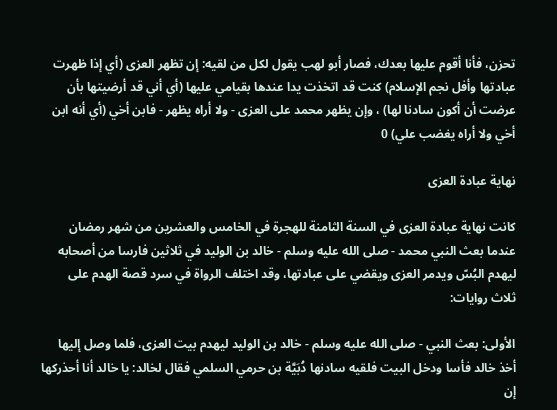تحزن، فأنا أقوم عليها بعدك، فصار أبو لهب يقول لكل من لقيه: إن تظهر العزى (أي إذا ظهرت عبادتها وأفل نجم الإسلام) كنت قد اتخذت يدا عندها بقيامي عليها (أي أني قد أرضيتها بأن عرضت أن أكون سادنا لها) ، وإن يظهر محمد على العزى - ولا أراه يظهر - فابن أخي (أي أنه ابن أخي ولا أراه يغضب علي) 0

نهاية عبادة العزى

كانت نهاية عبادة العزى في السنة الثامنة للهجرة في الخامس والعشرين من شهر رمضان عندما بعث النبي محمد - صلى الله عليه وسلم - خالد بن الوليد في ثلاثين فارسا من أصحابه ليهدم البُسّ ويدمر العزى ويقضي على عبادتها، وقد اختلف الرواة في سرد قصة الهدم على ثلاث روايات:

الأولى: بعث النبي - صلى الله عليه وسلم - خالد بن الوليد ليهدم بيت العزى، فلما وصل إليها أخذ خالد فأسا ودخل البيت فلقيه سادنها دُبَيَّة بن حرمي السلمي فقال لخالد: يا خالد أنا أحذركها إن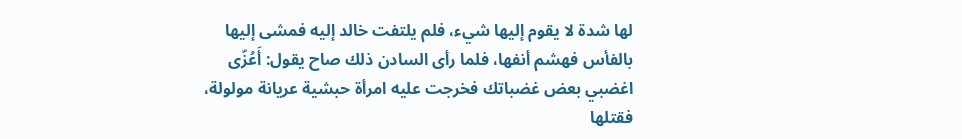لها شدة لا يقوم إليها شيء، فلم يلتفت خالد إليه فمشى إليها بالفأس فهشم أنفها، فلما رأى السادن ذلك صاح يقول: أَعُزّى اغضبي بعض غضباتك فخرجت عليه امرأة حبشية عريانة مولولة، فقتلها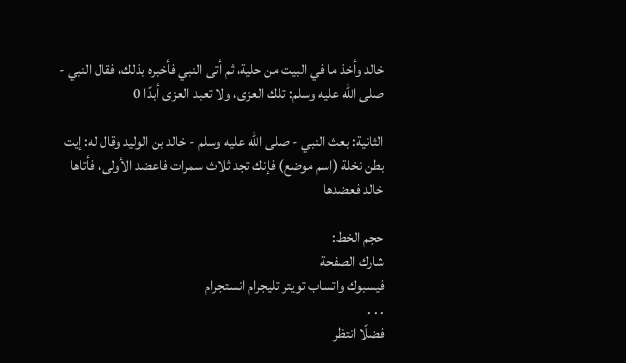خالد وأخذ ما في البيت من حلية، ثم أتى النبي فأخبره بذلك، فقال النبي - صلى الله عليه وسلم: تلك العزى، ولا تعبد العزى أبدًا 0

الثانية: بعث النبي - صلى الله عليه وسلم - خالد بن الوليد وقال له: إيت بطن نخلة (اسم موضع) فإنك تجد ثلاث سمرات فاعضد الأولى، فأتاها خالد فعضدها

حجم الخط:
شارك الصفحة
فيسبوك واتساب تويتر تليجرام انستجرام
. . .
فضلًا انتظر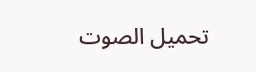تحميل الصوت